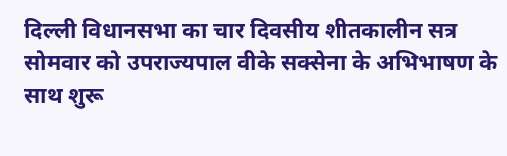दिल्ली विधानसभा का चार दिवसीय शीतकालीन सत्र सोमवार को उपराज्यपाल वीके सक्सेना के अभिभाषण के साथ शुरू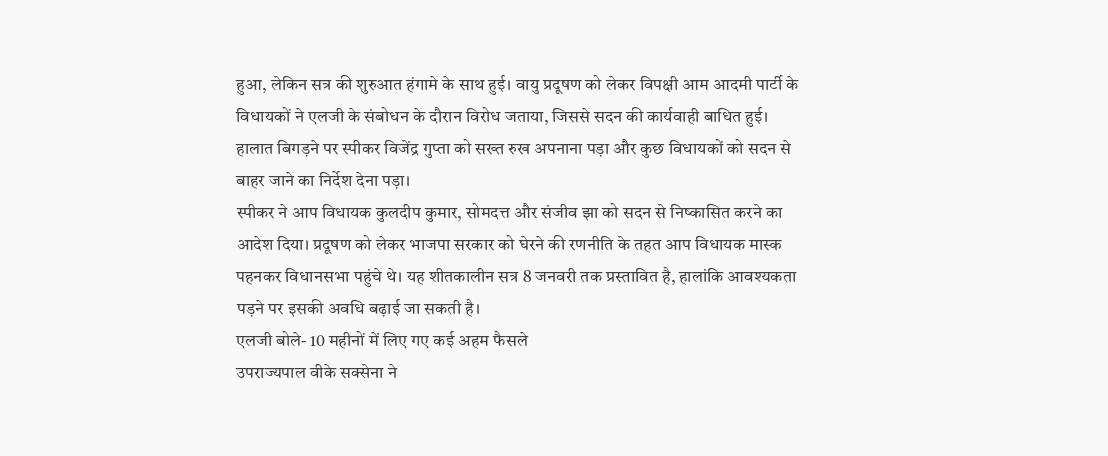हुआ, लेकिन सत्र की शुरुआत हंगामे के साथ हुई। वायु प्रदूषण को लेकर विपक्षी आम आदमी पार्टी के विधायकों ने एलजी के संबोधन के दौरान विरोध जताया, जिससे सदन की कार्यवाही बाधित हुई। हालात बिगड़ने पर स्पीकर विजेंद्र गुप्ता को सख्त रुख अपनाना पड़ा और कुछ विधायकों को सदन से बाहर जाने का निर्देश देना पड़ा।
स्पीकर ने आप विधायक कुलदीप कुमार, सोमदत्त और संजीव झा को सदन से निष्कासित करने का आदेश दिया। प्रदूषण को लेकर भाजपा सरकार को घेरने की रणनीति के तहत आप विधायक मास्क पहनकर विधानसभा पहुंचे थे। यह शीतकालीन सत्र 8 जनवरी तक प्रस्तावित है, हालांकि आवश्यकता पड़ने पर इसकी अवधि बढ़ाई जा सकती है।
एलजी बोले- 10 महीनों में लिए गए कई अहम फैसले
उपराज्यपाल वीके सक्सेना ने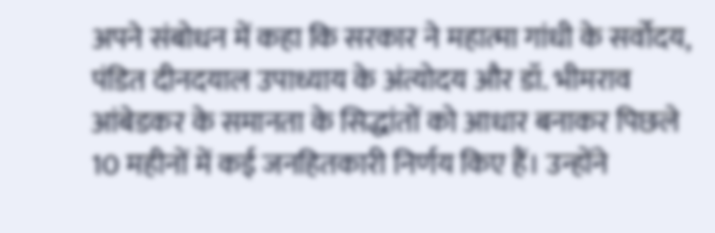अपने संबोधन में कहा कि सरकार ने महात्मा गांधी के सर्वोदय, पंडित दीनदयाल उपाध्याय के अंत्योदय और डॉ. भीमराव आंबेडकर के समानता के सिद्धांतों को आधार बनाकर पिछले 10 महीनों में कई जनहितकारी निर्णय किए हैं। उन्होंने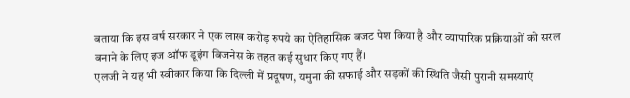बताया कि इस वर्ष सरकार ने एक लाख करोड़ रुपये का ऐतिहासिक बजट पेश किया है और व्यापारिक प्रक्रियाओं को सरल बनाने के लिए इज ऑफ डूइंग बिजनेस के तहत कई सुधार किए गए हैं।
एलजी ने यह भी स्वीकार किया कि दिल्ली में प्रदूषण, यमुना की सफाई और सड़कों की स्थिति जैसी पुरानी समस्याएं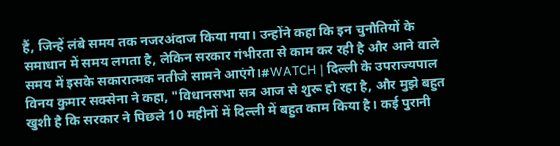हैं, जिन्हें लंबे समय तक नजरअंदाज किया गया। उन्होंने कहा कि इन चुनौतियों के समाधान में समय लगता है, लेकिन सरकार गंभीरता से काम कर रही है और आने वाले समय में इसके सकारात्मक नतीजे सामने आएंगे।#WATCH | दिल्ली के उपराज्यपाल विनय कुमार सक्सेना ने कहा, "विधानसभा सत्र आज से शुरू हो रहा है, और मुझे बहुत खुशी है कि सरकार ने पिछले 10 महीनों में दिल्ली में बहुत काम किया है। कई पुरानी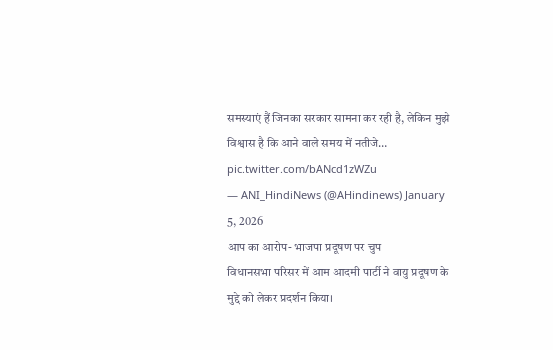समस्याएं हैं जिनका सरकार सामना कर रही है, लेकिन मुझे विश्वास है कि आने वाले समय में नतीजे… pic.twitter.com/bANcd1zWZu
— ANI_HindiNews (@AHindinews) January 5, 2026
आप का आरोप- भाजपा प्रदूषण पर चुप
विधानसभा परिसर में आम आदमी पार्टी ने वायु प्रदूषण के मुद्दे को लेकर प्रदर्शन किया।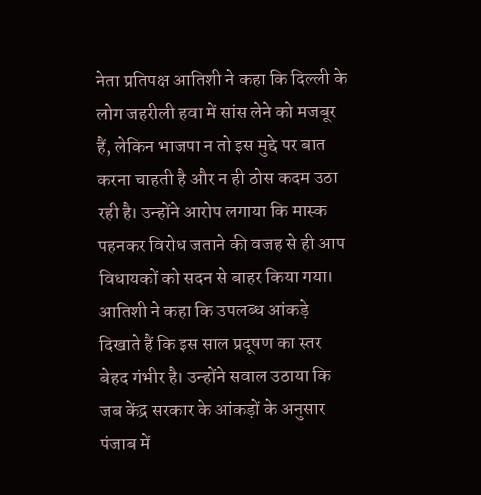नेता प्रतिपक्ष आतिशी ने कहा कि दिल्ली के लोग जहरीली हवा में सांस लेने को मजबूर हैं, लेकिन भाजपा न तो इस मुद्दे पर बात करना चाहती है और न ही ठोस कदम उठा रही है। उन्होंने आरोप लगाया कि मास्क पहनकर विरोध जताने की वजह से ही आप विधायकों को सदन से बाहर किया गया।
आतिशी ने कहा कि उपलब्ध आंकड़े दिखाते हैं कि इस साल प्रदूषण का स्तर बेहद गंभीर है। उन्होंने सवाल उठाया कि जब केंद्र सरकार के आंकड़ों के अनुसार पंजाब में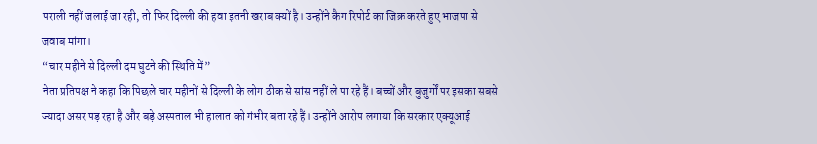पराली नहीं जलाई जा रही, तो फिर दिल्ली की हवा इतनी खराब क्यों है। उन्होंने कैग रिपोर्ट का जिक्र करते हुए भाजपा से जवाब मांगा।
“चार महीने से दिल्ली दम घुटने की स्थिति में”
नेता प्रतिपक्ष ने कहा कि पिछले चार महीनों से दिल्ली के लोग ठीक से सांस नहीं ले पा रहे हैं। बच्चों और बुजुर्गों पर इसका सबसे ज्यादा असर पड़ रहा है और बड़े अस्पताल भी हालात को गंभीर बता रहे हैं। उन्होंने आरोप लगाया कि सरकार एक्यूआई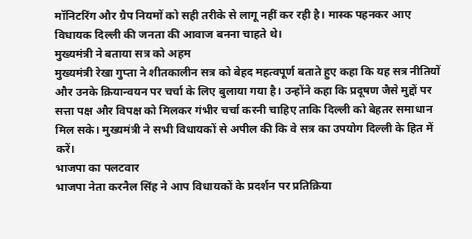मॉनिटरिंग और ग्रैप नियमों को सही तरीके से लागू नहीं कर रही है। मास्क पहनकर आए विधायक दिल्ली की जनता की आवाज बनना चाहते थे।
मुख्यमंत्री ने बताया सत्र को अहम
मुख्यमंत्री रेखा गुप्ता ने शीतकालीन सत्र को बेहद महत्वपूर्ण बताते हुए कहा कि यह सत्र नीतियों और उनके क्रियान्वयन पर चर्चा के लिए बुलाया गया है। उन्होंने कहा कि प्रदूषण जैसे मुद्दों पर सत्ता पक्ष और विपक्ष को मिलकर गंभीर चर्चा करनी चाहिए ताकि दिल्ली को बेहतर समाधान मिल सके। मुख्यमंत्री ने सभी विधायकों से अपील की कि वे सत्र का उपयोग दिल्ली के हित में करें।
भाजपा का पलटवार
भाजपा नेता करनैल सिंह ने आप विधायकों के प्रदर्शन पर प्रतिक्रिया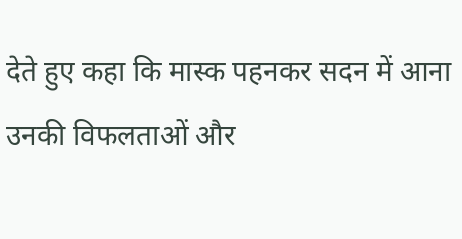देते हुए कहा कि मास्क पहनकर सदन में आना उनकी विफलताओं और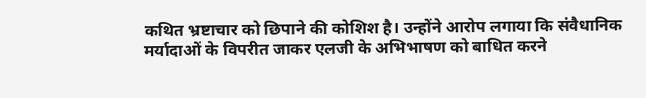कथित भ्रष्टाचार को छिपाने की कोशिश है। उन्होंने आरोप लगाया कि संवैधानिक मर्यादाओं के विपरीत जाकर एलजी के अभिभाषण को बाधित करने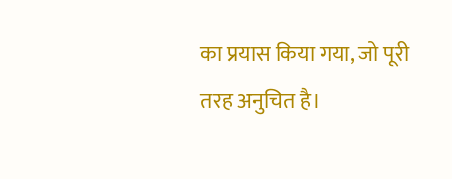का प्रयास किया गया, जो पूरी तरह अनुचित है।